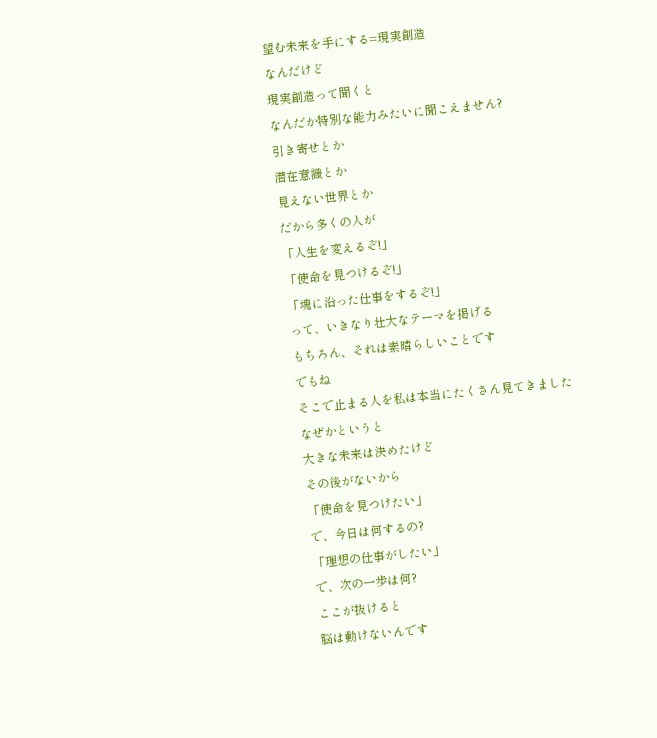望む未来を手にする=現実創造
なんだけど
現実創造って聞くと
なんだか特別な能力みたいに聞こえません?
引き寄せとか
潜在意識とか
見えない世界とか
だから多くの人が
「人生を変えるぞ!」
「使命を見つけるぞ!」
「魂に沿った仕事をするぞ!」
って、いきなり壮大なテーマを掲げる
もちろん、それは素晴らしいことです
でもね
そこで止まる人を私は本当にたくさん見てきました
なぜかというと
大きな未来は決めたけど
その後がないから
「使命を見つけたい」
で、今日は何するの?
「理想の仕事がしたい」
で、次の一歩は何?
ここが抜けると
脳は動けないんです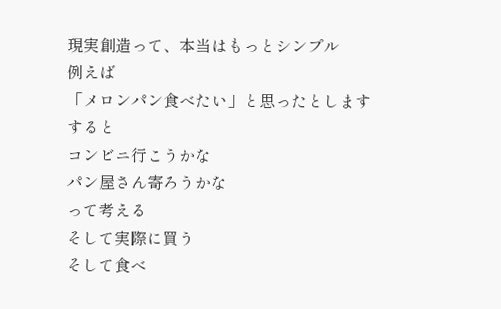現実創造って、本当はもっとシンプル
例えば
「メロンパン食べたい」と思ったとします
すると
コンビニ行こうかな
パン屋さん寄ろうかな
って考える
そして実際に買う
そして食べ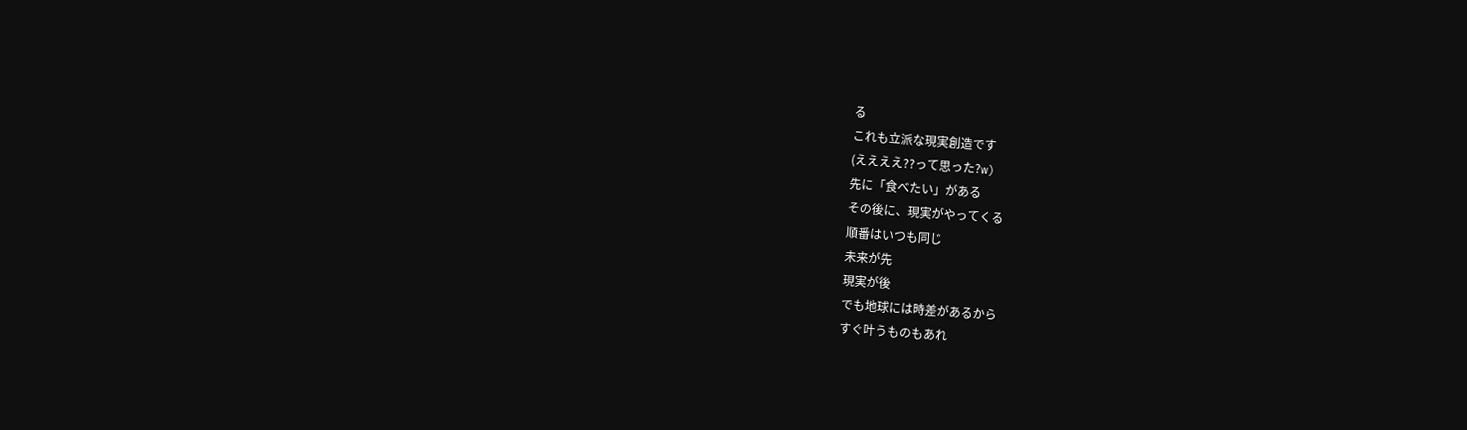る
これも立派な現実創造です
(ええええ??って思った?w)
先に「食べたい」がある
その後に、現実がやってくる
順番はいつも同じ
未来が先
現実が後
でも地球には時差があるから
すぐ叶うものもあれ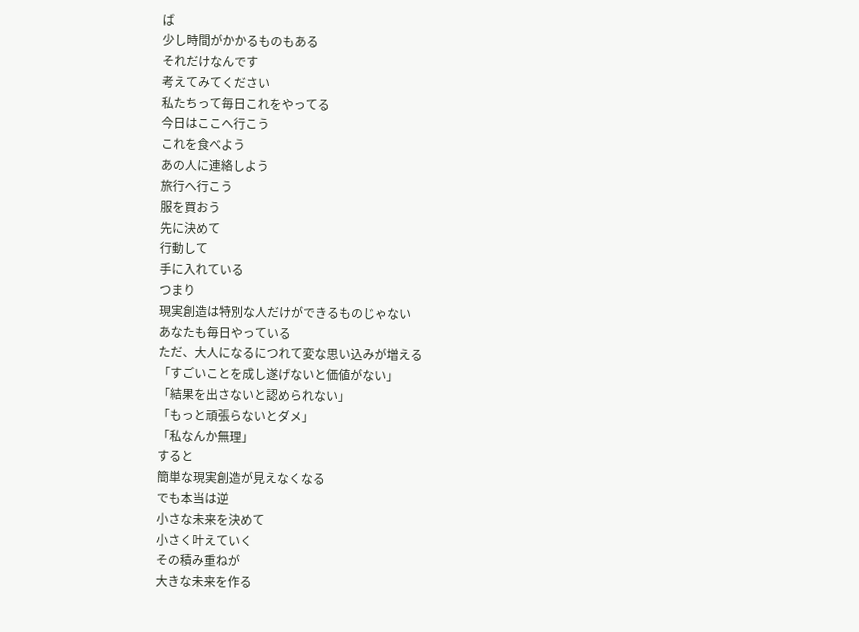ば
少し時間がかかるものもある
それだけなんです
考えてみてください
私たちって毎日これをやってる
今日はここへ行こう
これを食べよう
あの人に連絡しよう
旅行へ行こう
服を買おう
先に決めて
行動して
手に入れている
つまり
現実創造は特別な人だけができるものじゃない
あなたも毎日やっている
ただ、大人になるにつれて変な思い込みが増える
「すごいことを成し遂げないと価値がない」
「結果を出さないと認められない」
「もっと頑張らないとダメ」
「私なんか無理」
すると
簡単な現実創造が見えなくなる
でも本当は逆
小さな未来を決めて
小さく叶えていく
その積み重ねが
大きな未来を作る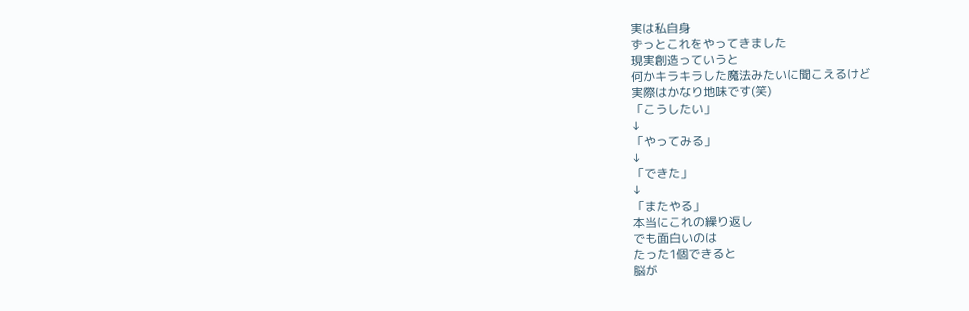実は私自身
ずっとこれをやってきました
現実創造っていうと
何かキラキラした魔法みたいに聞こえるけど
実際はかなり地味です(笑)
「こうしたい」
↓
「やってみる」
↓
「できた」
↓
「またやる」
本当にこれの繰り返し
でも面白いのは
たった1個できると
脳が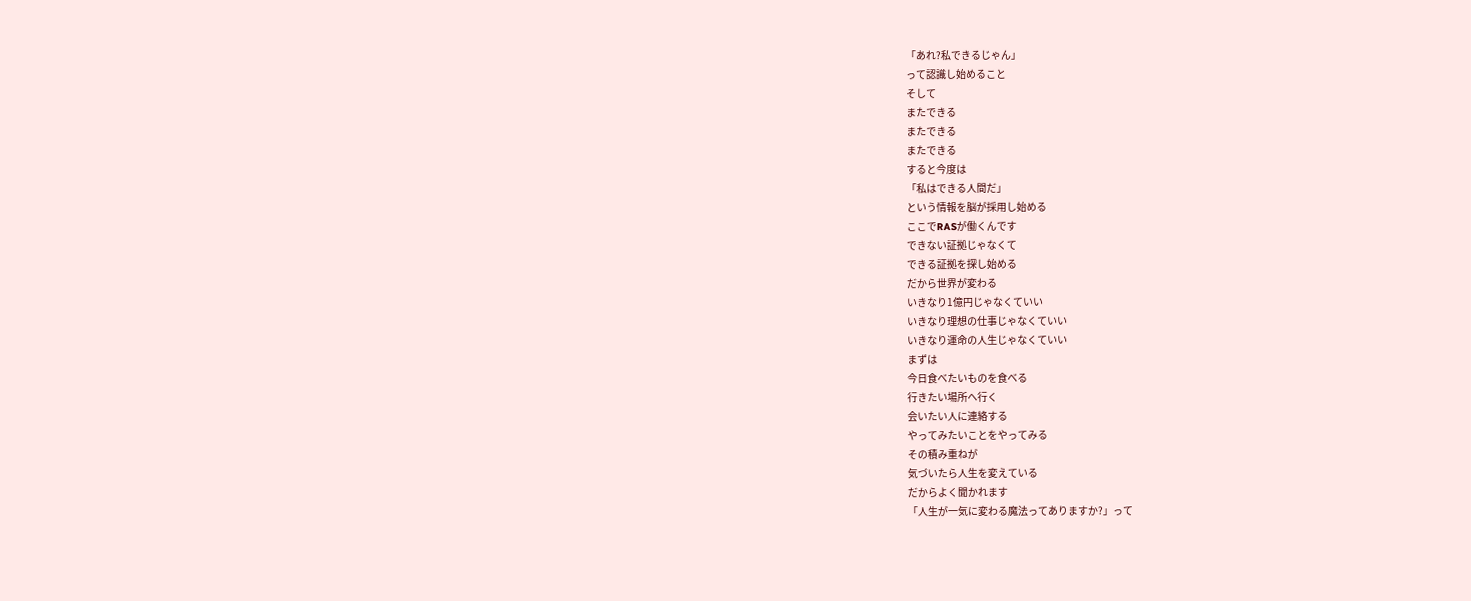「あれ?私できるじゃん」
って認識し始めること
そして
またできる
またできる
またできる
すると今度は
「私はできる人間だ」
という情報を脳が採用し始める
ここでRASが働くんです
できない証拠じゃなくて
できる証拠を探し始める
だから世界が変わる
いきなり1億円じゃなくていい
いきなり理想の仕事じゃなくていい
いきなり運命の人生じゃなくていい
まずは
今日食べたいものを食べる
行きたい場所へ行く
会いたい人に連絡する
やってみたいことをやってみる
その積み重ねが
気づいたら人生を変えている
だからよく聞かれます
「人生が一気に変わる魔法ってありますか?」って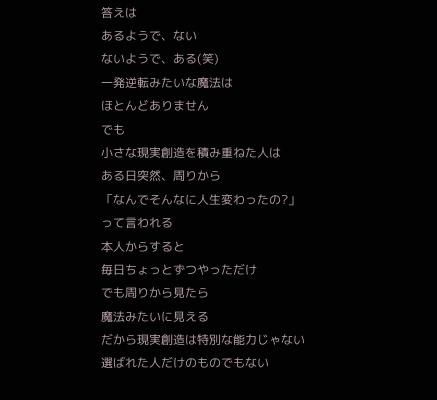答えは
あるようで、ない
ないようで、ある(笑)
一発逆転みたいな魔法は
ほとんどありません
でも
小さな現実創造を積み重ねた人は
ある日突然、周りから
「なんでそんなに人生変わったの?」
って言われる
本人からすると
毎日ちょっとずつやっただけ
でも周りから見たら
魔法みたいに見える
だから現実創造は特別な能力じゃない
選ばれた人だけのものでもない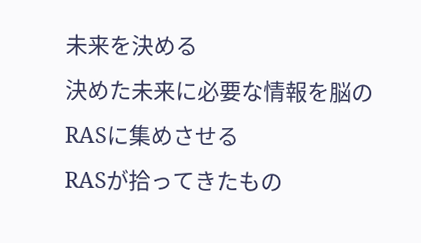未来を決める
決めた未来に必要な情報を脳のRASに集めさせる
RASが拾ってきたもの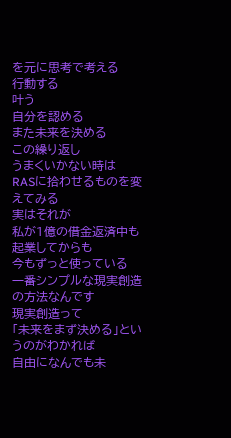を元に思考で考える
行動する
叶う
自分を認める
また未来を決める
この繰り返し
うまくいかない時は
RASに拾わせるものを変えてみる
実はそれが
私が1億の借金返済中も
起業してからも
今もずっと使っている
一番シンプルな現実創造の方法なんです
現実創造って
「未来をまず決める」というのがわかれば
自由になんでも未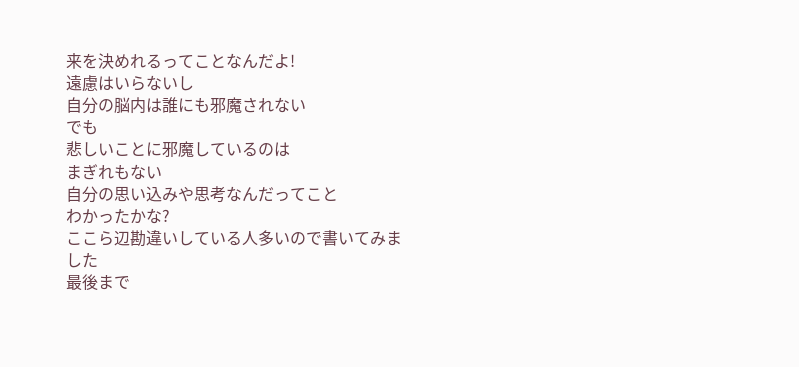来を決めれるってことなんだよ!
遠慮はいらないし
自分の脳内は誰にも邪魔されない
でも
悲しいことに邪魔しているのは
まぎれもない
自分の思い込みや思考なんだってこと
わかったかな?
ここら辺勘違いしている人多いので書いてみました
最後まで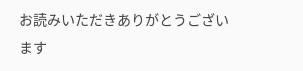お読みいただきありがとうございます